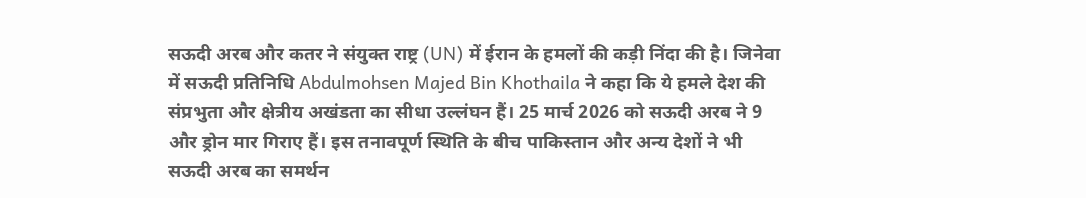सऊदी अरब और कतर ने संयुक्त राष्ट्र (UN) में ईरान के हमलों की कड़ी निंदा की है। जिनेवा में सऊदी प्रतिनिधि Abdulmohsen Majed Bin Khothaila ने कहा कि ये हमले देश की संप्रभुता और क्षेत्रीय अखंडता का सीधा उल्लंघन हैं। 25 मार्च 2026 को सऊदी अरब ने 9 और ड्रोन मार गिराए हैं। इस तनावपूर्ण स्थिति के बीच पाकिस्तान और अन्य देशों ने भी सऊदी अरब का समर्थन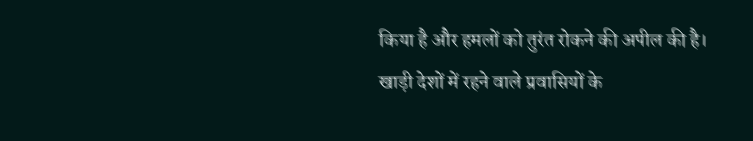किया है और हमलों को तुरंत रोकने की अपील की है। खाड़ी देशों में रहने वाले प्रवासियों के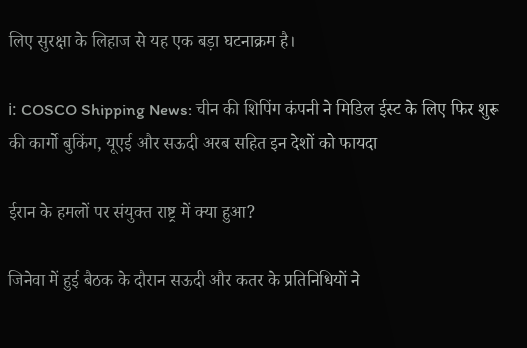लिए सुरक्षा के लिहाज से यह एक बड़ा घटनाक्रम है।

ℹ: COSCO Shipping News: चीन की शिपिंग कंपनी ने मिडिल ईस्ट के लिए फिर शुरू की कार्गो बुकिंग, यूएई और सऊदी अरब सहित इन देशों को फायदा

ईरान के हमलों पर संयुक्त राष्ट्र में क्या हुआ?

जिनेवा में हुई बैठक के दौरान सऊदी और कतर के प्रतिनिधियों ने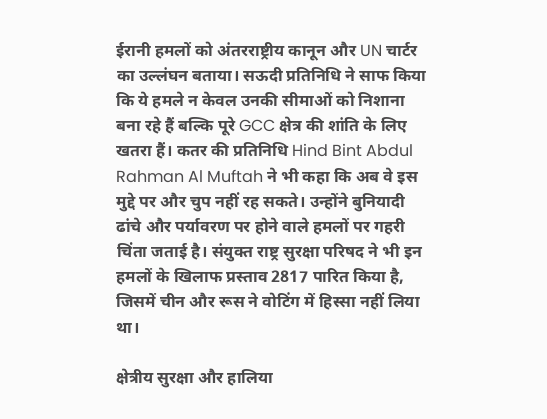ईरानी हमलों को अंतरराष्ट्रीय कानून और UN चार्टर का उल्लंघन बताया। सऊदी प्रतिनिधि ने साफ किया कि ये हमले न केवल उनकी सीमाओं को निशाना बना रहे हैं बल्कि पूरे GCC क्षेत्र की शांति के लिए खतरा हैं। कतर की प्रतिनिधि Hind Bint Abdul Rahman Al Muftah ने भी कहा कि अब वे इस मुद्दे पर और चुप नहीं रह सकते। उन्होंने बुनियादी ढांचे और पर्यावरण पर होने वाले हमलों पर गहरी चिंता जताई है। संयुक्त राष्ट्र सुरक्षा परिषद ने भी इन हमलों के खिलाफ प्रस्ताव 2817 पारित किया है, जिसमें चीन और रूस ने वोटिंग में हिस्सा नहीं लिया था।

क्षेत्रीय सुरक्षा और हालिया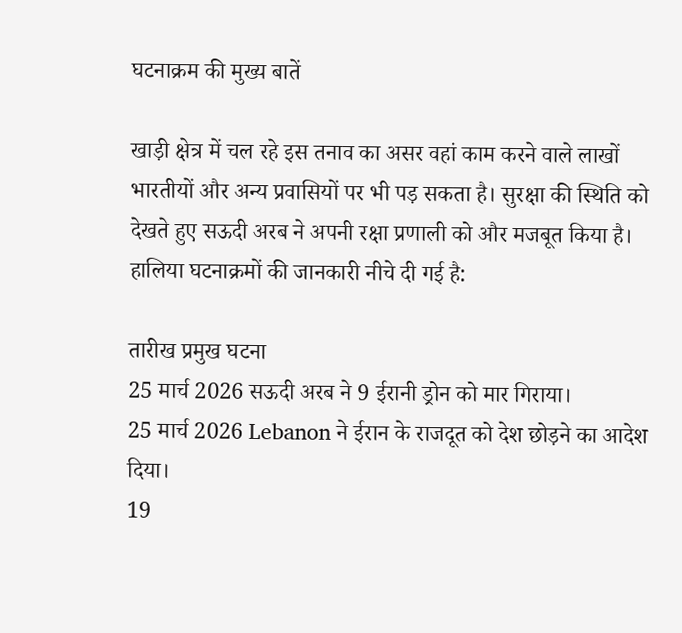घटनाक्रम की मुख्य बातें

खाड़ी क्षेत्र में चल रहे इस तनाव का असर वहां काम करने वाले लाखों भारतीयों और अन्य प्रवासियों पर भी पड़ सकता है। सुरक्षा की स्थिति को देखते हुए सऊदी अरब ने अपनी रक्षा प्रणाली को और मजबूत किया है। हालिया घटनाक्रमों की जानकारी नीचे दी गई है:

तारीख प्रमुख घटना
25 मार्च 2026 सऊदी अरब ने 9 ईरानी ड्रोन को मार गिराया।
25 मार्च 2026 Lebanon ने ईरान के राजदूत को देश छोड़ने का आदेश दिया।
19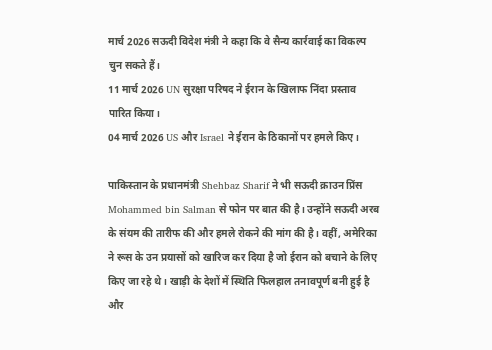मार्च 2026 सऊदी विदेश मंत्री ने कहा कि वे सैन्य कार्रवाई का विकल्प चुन सकते हैं।
11 मार्च 2026 UN सुरक्षा परिषद ने ईरान के खिलाफ निंदा प्रस्ताव पारित किया।
04 मार्च 2026 US और Israel ने ईरान के ठिकानों पर हमले किए।

पाकिस्तान के प्रधानमंत्री Shehbaz Sharif ने भी सऊदी क्राउन प्रिंस Mohammed bin Salman से फोन पर बात की है। उन्होंने सऊदी अरब के संयम की तारीफ की और हमले रोकने की मांग की है। वहीं, अमेरिका ने रूस के उन प्रयासों को खारिज कर दिया है जो ईरान को बचाने के लिए किए जा रहे थे। खाड़ी के देशों में स्थिति फिलहाल तनावपूर्ण बनी हुई है और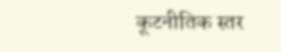कूटनीतिक स्तर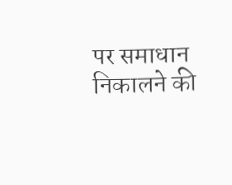पर समाधान निकालने की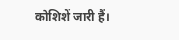कोशिशें जारी हैं।